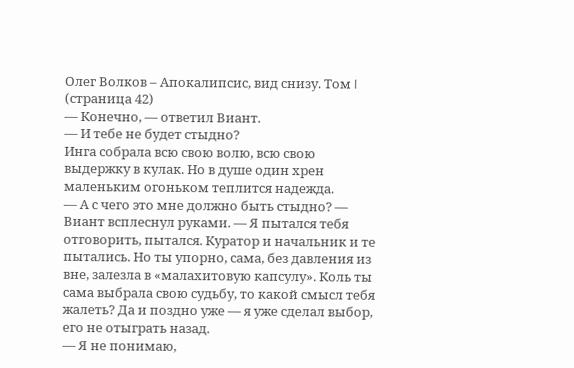Олег Волков – Апокалипсис, вид снизу. Том I (страница 42)
— Конечно, — ответил Виант.
— И тебе не будет стыдно?
Инга собрала всю свою волю, всю свою выдержку в кулак. Но в душе один хрен маленьким огоньком теплится надежда.
— А с чего это мне должно быть стыдно? — Виант всплеснул руками. — Я пытался тебя отговорить, пытался. Куратор и начальник и те пытались. Но ты упорно, сама, без давления из вне, залезла в «малахитовую капсулу». Коль ты сама выбрала свою судьбу, то какой смысл тебя жалеть? Да и поздно уже — я уже сделал выбор, его не отыграть назад.
— Я не понимаю,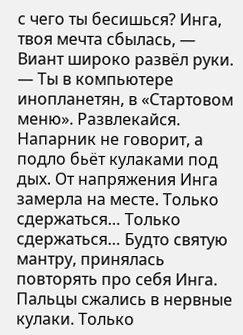с чего ты бесишься? Инга, твоя мечта сбылась, — Виант широко развёл руки. — Ты в компьютере инопланетян, в «Стартовом меню». Развлекайся.
Напарник не говорит, а подло бьёт кулаками под дых. От напряжения Инга замерла на месте. Только сдержаться… Только сдержаться… Будто святую мантру, принялась повторять про себя Инга. Пальцы сжались в нервные кулаки. Только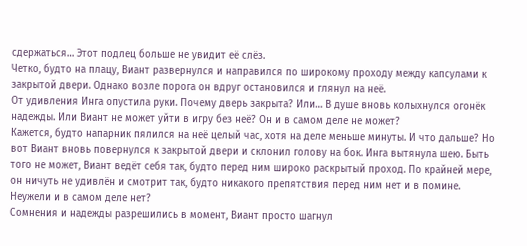сдержаться… Этот подлец больше не увидит её слёз.
Четко, будто на плацу, Виант развернулся и направился по широкому проходу между капсулами к закрытой двери. Однако возле порога он вдруг остановился и глянул на неё.
От удивления Инга опустила руки. Почему дверь закрыта? Или… В душе вновь колыхнулся огонёк надежды. Или Виант не может уйти в игру без неё? Он и в самом деле не может?
Кажется, будто напарник пялился на неё целый час, хотя на деле меньше минуты. И что дальше? Но вот Виант вновь повернулся к закрытой двери и склонил голову на бок. Инга вытянула шею. Быть того не может, Виант ведёт себя так, будто перед ним широко раскрытый проход. По крайней мере, он ничуть не удивлён и смотрит так, будто никакого препятствия перед ним нет и в помине. Неужели и в самом деле нет?
Сомнения и надежды разрешились в момент, Виант просто шагнул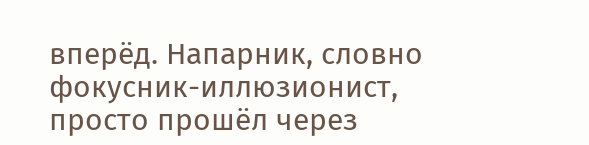вперёд. Напарник, словно фокусник-иллюзионист, просто прошёл через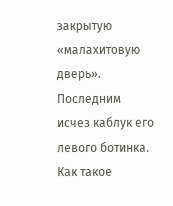закрытую «малахитовую дверь». Последним исчез каблук его левого ботинка.
Как такое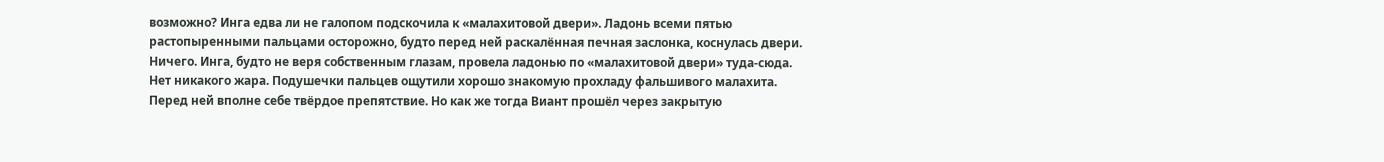возможно? Инга едва ли не галопом подскочила к «малахитовой двери». Ладонь всеми пятью растопыренными пальцами осторожно, будто перед ней раскалённая печная заслонка, коснулась двери.
Ничего. Инга, будто не веря собственным глазам, провела ладонью по «малахитовой двери» туда-сюда. Нет никакого жара. Подушечки пальцев ощутили хорошо знакомую прохладу фальшивого малахита. Перед ней вполне себе твёрдое препятствие. Но как же тогда Виант прошёл через закрытую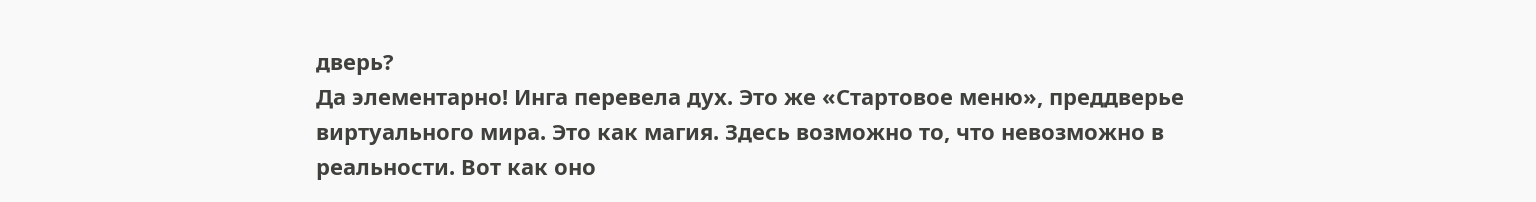дверь?
Да элементарно! Инга перевела дух. Это же «Стартовое меню», преддверье виртуального мира. Это как магия. Здесь возможно то, что невозможно в реальности. Вот как оно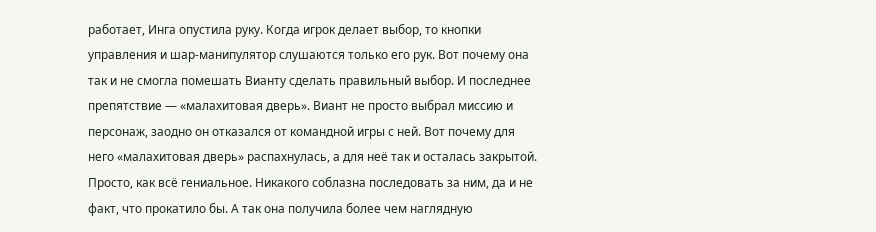работает, Инга опустила руку. Когда игрок делает выбор, то кнопки управления и шар-манипулятор слушаются только его рук. Вот почему она так и не смогла помешать Вианту сделать правильный выбор. И последнее препятствие — «малахитовая дверь». Виант не просто выбрал миссию и персонаж, заодно он отказался от командной игры с ней. Вот почему для него «малахитовая дверь» распахнулась, а для неё так и осталась закрытой. Просто, как всё гениальное. Никакого соблазна последовать за ним, да и не факт, что прокатило бы. А так она получила более чем наглядную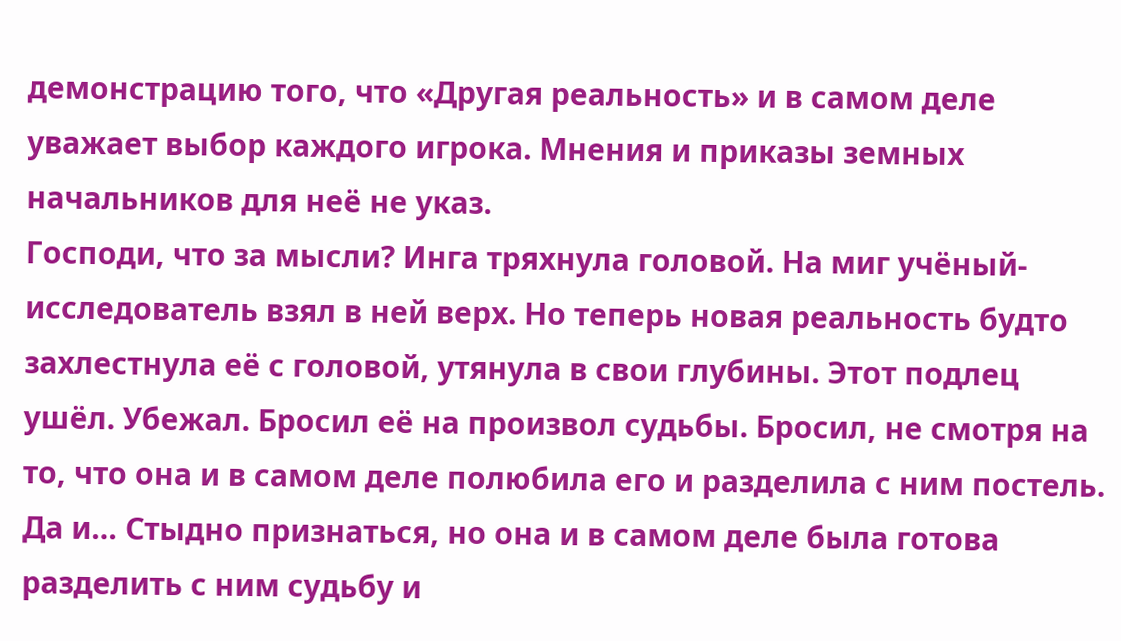демонстрацию того, что «Другая реальность» и в самом деле уважает выбор каждого игрока. Мнения и приказы земных начальников для неё не указ.
Господи, что за мысли? Инга тряхнула головой. На миг учёный-исследователь взял в ней верх. Но теперь новая реальность будто захлестнула её с головой, утянула в свои глубины. Этот подлец ушёл. Убежал. Бросил её на произвол судьбы. Бросил, не смотря на то, что она и в самом деле полюбила его и разделила с ним постель. Да и… Стыдно признаться, но она и в самом деле была готова разделить с ним судьбу и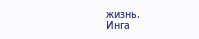жизнь.
Инга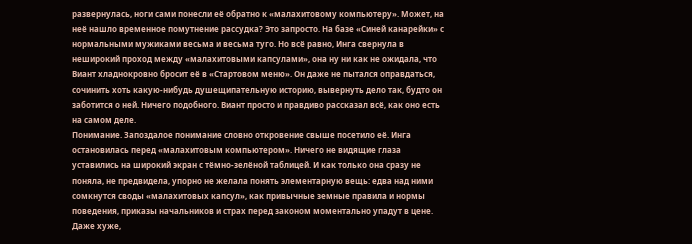развернулась, ноги сами понесли её обратно к «малахитовому компьютеру». Может, на неё нашло временное помутнение рассудка? Это запросто. На базе «Синей канарейки» с нормальными мужиками весьма и весьма туго. Но всё равно, Инга свернула в неширокий проход между «малахитовыми капсулами», она ну ни как не ожидала, что Виант хладнокровно бросит её в «Стартовом меню». Он даже не пытался оправдаться, сочинить хоть какую-нибудь душещипательную историю, вывернуть дело так, будто он заботится о ней. Ничего подобного. Виант просто и правдиво рассказал всё, как оно есть на самом деле.
Понимание. Запоздалое понимание словно откровение свыше посетило её. Инга остановилась перед «малахитовым компьютером». Ничего не видящие глаза уставились на широкий экран с тёмно-зелёной таблицей. И как только она сразу не поняла, не предвидела, упорно не желала понять элементарную вещь: едва над ними сомкнутся своды «малахитовых капсул», как привычные земные правила и нормы поведения, приказы начальников и страх перед законом моментально упадут в цене. Даже хуже,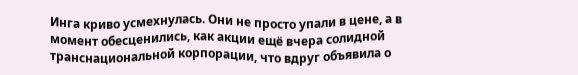Инга криво усмехнулась. Они не просто упали в цене, а в момент обесценились, как акции ещё вчера солидной транснациональной корпорации, что вдруг объявила о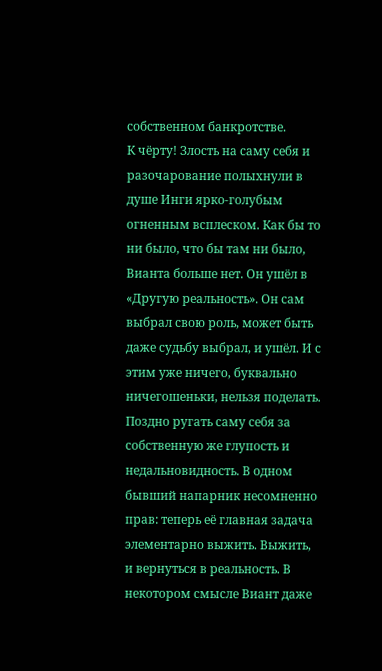собственном банкротстве.
К чёрту! Злость на саму себя и разочарование полыхнули в душе Инги ярко-голубым огненным всплеском. Как бы то ни было, что бы там ни было, Вианта больше нет. Он ушёл в «Другую реальность». Он сам выбрал свою роль, может быть даже судьбу выбрал, и ушёл. И с этим уже ничего, буквально ничегошеньки, нельзя поделать. Поздно ругать саму себя за собственную же глупость и недальновидность. В одном бывший напарник несомненно прав: теперь её главная задача элементарно выжить. Выжить, и вернуться в реальность. В некотором смысле Виант даже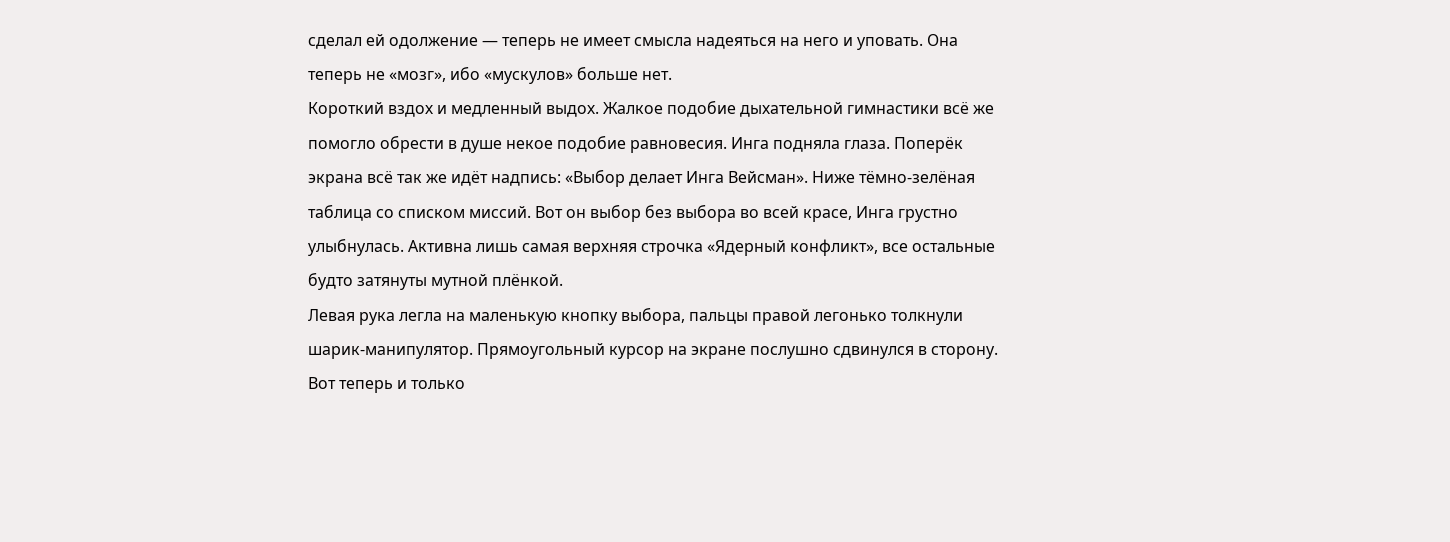сделал ей одолжение — теперь не имеет смысла надеяться на него и уповать. Она теперь не «мозг», ибо «мускулов» больше нет.
Короткий вздох и медленный выдох. Жалкое подобие дыхательной гимнастики всё же помогло обрести в душе некое подобие равновесия. Инга подняла глаза. Поперёк экрана всё так же идёт надпись: «Выбор делает Инга Вейсман». Ниже тёмно-зелёная таблица со списком миссий. Вот он выбор без выбора во всей красе, Инга грустно улыбнулась. Активна лишь самая верхняя строчка «Ядерный конфликт», все остальные будто затянуты мутной плёнкой.
Левая рука легла на маленькую кнопку выбора, пальцы правой легонько толкнули шарик-манипулятор. Прямоугольный курсор на экране послушно сдвинулся в сторону. Вот теперь и только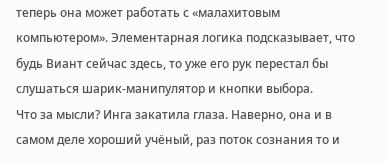теперь она может работать с «малахитовым компьютером». Элементарная логика подсказывает, что будь Виант сейчас здесь, то уже его рук перестал бы слушаться шарик-манипулятор и кнопки выбора.
Что за мысли? Инга закатила глаза. Наверно, она и в самом деле хороший учёный, раз поток сознания то и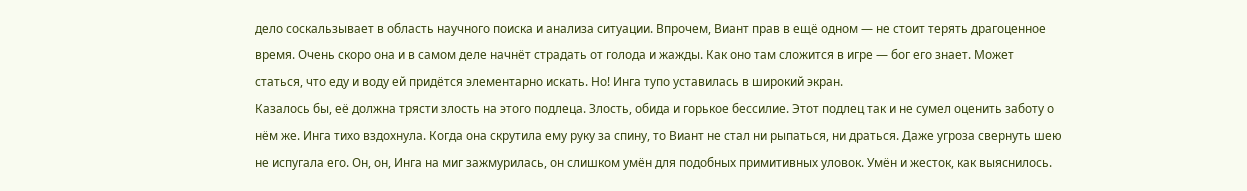дело соскальзывает в область научного поиска и анализа ситуации. Впрочем, Виант прав в ещё одном — не стоит терять драгоценное время. Очень скоро она и в самом деле начнёт страдать от голода и жажды. Как оно там сложится в игре — бог его знает. Может статься, что еду и воду ей придётся элементарно искать. Но! Инга тупо уставилась в широкий экран.
Казалось бы, её должна трясти злость на этого подлеца. Злость, обида и горькое бессилие. Этот подлец так и не сумел оценить заботу о нём же. Инга тихо вздохнула. Когда она скрутила ему руку за спину, то Виант не стал ни рыпаться, ни драться. Даже угроза свернуть шею не испугала его. Он, он, Инга на миг зажмурилась, он слишком умён для подобных примитивных уловок. Умён и жесток, как выяснилось.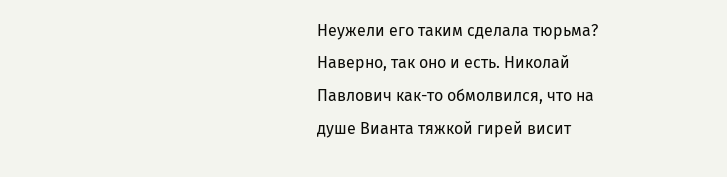Неужели его таким сделала тюрьма? Наверно, так оно и есть. Николай Павлович как-то обмолвился, что на душе Вианта тяжкой гирей висит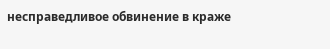несправедливое обвинение в краже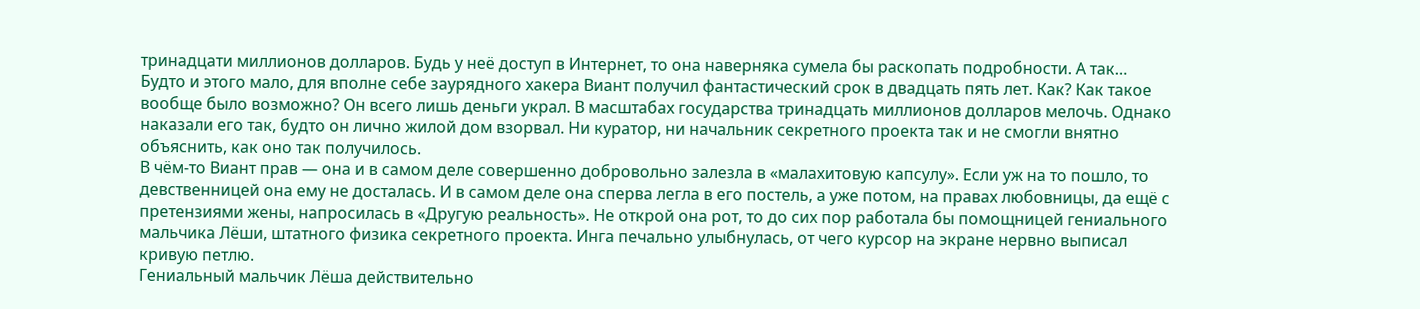тринадцати миллионов долларов. Будь у неё доступ в Интернет, то она наверняка сумела бы раскопать подробности. А так…
Будто и этого мало, для вполне себе заурядного хакера Виант получил фантастический срок в двадцать пять лет. Как? Как такое вообще было возможно? Он всего лишь деньги украл. В масштабах государства тринадцать миллионов долларов мелочь. Однако наказали его так, будто он лично жилой дом взорвал. Ни куратор, ни начальник секретного проекта так и не смогли внятно объяснить, как оно так получилось.
В чём-то Виант прав — она и в самом деле совершенно добровольно залезла в «малахитовую капсулу». Если уж на то пошло, то девственницей она ему не досталась. И в самом деле она сперва легла в его постель, а уже потом, на правах любовницы, да ещё с претензиями жены, напросилась в «Другую реальность». Не открой она рот, то до сих пор работала бы помощницей гениального мальчика Лёши, штатного физика секретного проекта. Инга печально улыбнулась, от чего курсор на экране нервно выписал кривую петлю.
Гениальный мальчик Лёша действительно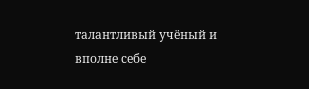талантливый учёный и вполне себе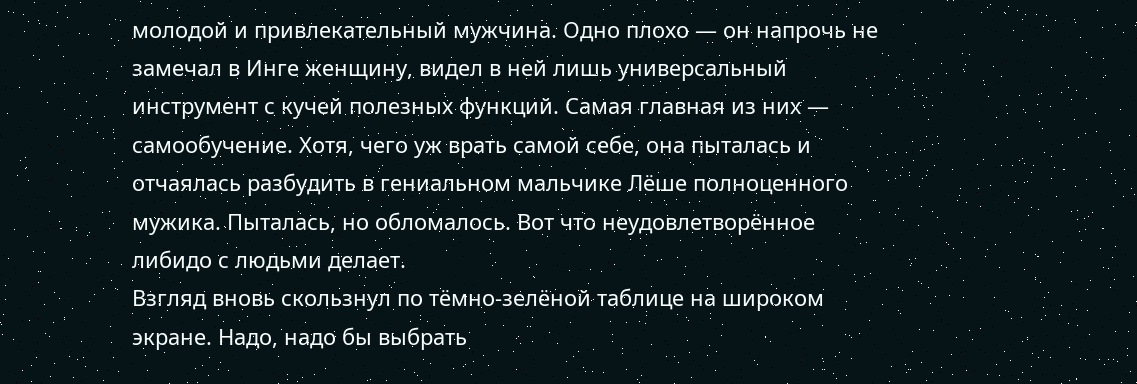молодой и привлекательный мужчина. Одно плохо — он напрочь не замечал в Инге женщину, видел в ней лишь универсальный инструмент с кучей полезных функций. Самая главная из них — самообучение. Хотя, чего уж врать самой себе, она пыталась и отчаялась разбудить в гениальном мальчике Лёше полноценного мужика. Пыталась, но обломалось. Вот что неудовлетворённое либидо с людьми делает.
Взгляд вновь скользнул по тёмно-зелёной таблице на широком экране. Надо, надо бы выбрать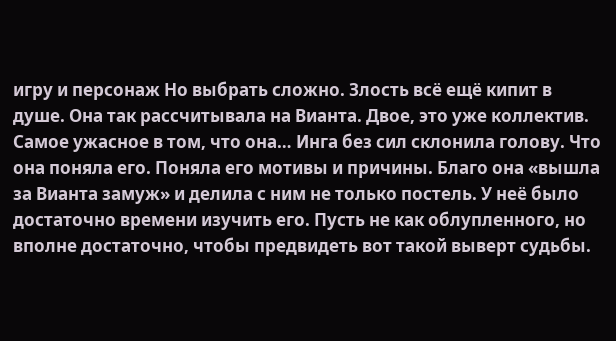игру и персонаж Но выбрать сложно. Злость всё ещё кипит в душе. Она так рассчитывала на Вианта. Двое, это уже коллектив. Самое ужасное в том, что она… Инга без сил склонила голову. Что она поняла его. Поняла его мотивы и причины. Благо она «вышла за Вианта замуж» и делила с ним не только постель. У неё было достаточно времени изучить его. Пусть не как облупленного, но вполне достаточно, чтобы предвидеть вот такой выверт судьбы.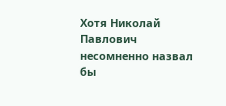Хотя Николай Павлович несомненно назвал бы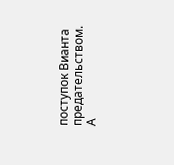поступок Вианта предательством. А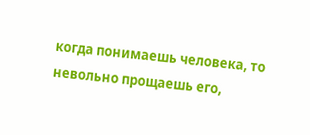когда понимаешь человека, то невольно прощаешь его,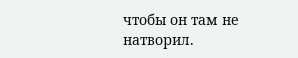чтобы он там не натворил.